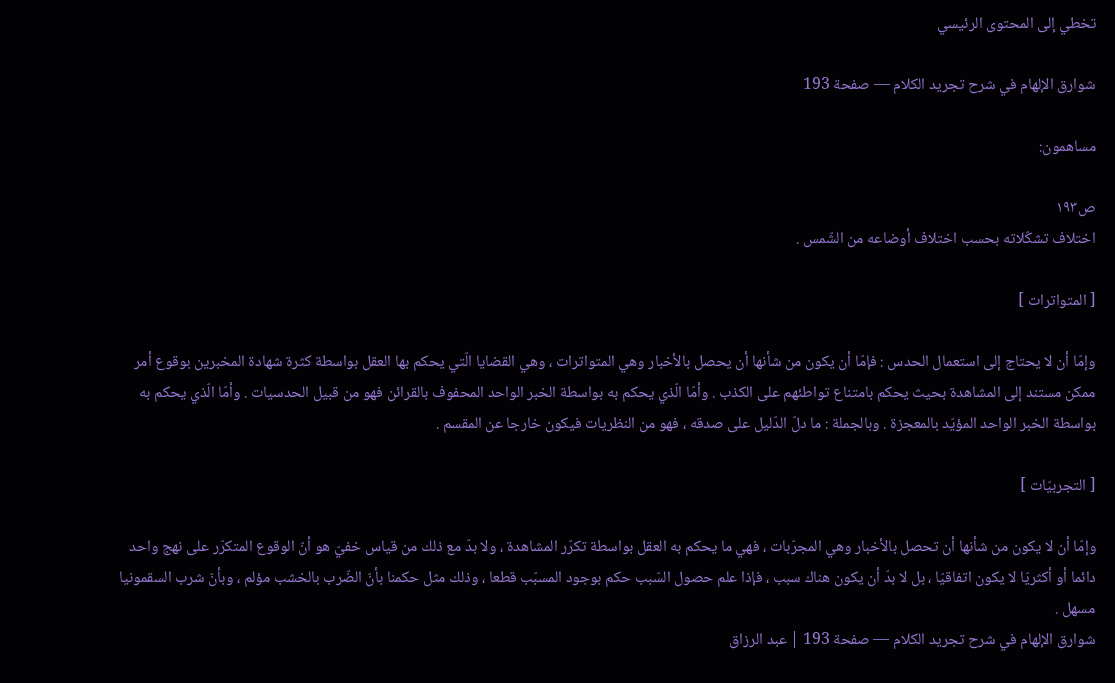تخطي إلى المحتوى الرئيسي

شوارق الإلهام في شرح تجريد الكلام — صفحة 193

مساهمون:

ص١٩٣
اختلاف تشكّلاته بحسب اختلاف أوضاعه من الشّمس .

[ المتواترات ]

وإمّا أن لا يحتاج إلى استعمال الحدس : فإمّا أن يكون من شأنها أن يحصل بالأخبار وهي المتواترات ، وهي القضايا الّتي يحكم بها العقل بواسطة كثرة شهادة المخبرين بوقوع أمر ممكن مستند إلى المشاهدة بحيث يحكم بامتناع تواطئهم على الكذب . وأمّا الّذي يحكم به بواسطة الخبر الواحد المحفوف بالقرائن فهو من قبيل الحدسيات . وأمّا الّذي يحكم به بواسطة الخبر الواحد المؤيّد بالمعجزة . وبالجملة : ما دلّ الدّليل على صدقه ، فهو من النظريات فيكون خارجا عن المقسم .

[ التجربيّات ]

وإمّا أن لا يكون من شأنها أن تحصل بالأخبار وهي المجرّبات ، فهي ما يحكم به العقل بواسطة تكرّر المشاهدة ، ولا بدّ مع ذلك من قياس خفيّ هو أنّ الوقوع المتكرّر على نهج واحد دائما أو أكثريّا لا يكون اتفاقيّا ، بل لا بدّ أن يكون هناك سبب ، فإذا علم حصول السّبب حكم بوجود المسبّب قطعا ، وذلك مثل حكمنا بأنّ الضّرب بالخشب مؤلم ، وبأنّ شرب السقمونيا مسهل .
شوارق الإلهام في شرح تجريد الكلام — صفحة 193 | عبد الرزاق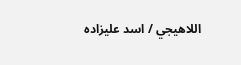اللاهيجي / اسد عليزاده